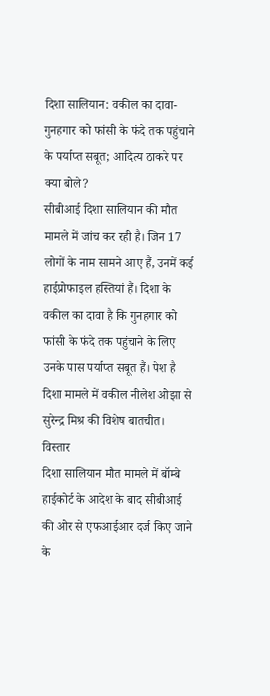दिशा सालियान: वकील का दावा- गुनहगार को फांसी के फंदे तक पहुंचाने के पर्याप्त सबूत; आदित्य ठाकरे पर क्या बोले?
सीबीआई दिशा सालियान की मौत मामले में जांच कर रही है। जिन 17 लोगों के नाम सामने आए हैं, उनमें कई हाईप्रोफाइल हस्तियां हैं। दिशा के वकील का दावा है कि गुनहगार को फांसी के फंदे तक पहुंचाने के लिए उनके पास पर्याप्त सबूत हैं। पेश है दिशा मामले में वकील नीलेश ओझा से सुरेन्द्र मिश्र की विशेष बातचीत।
विस्तार
दिशा सालियान मौत मामले में बॉम्बे हाईकोर्ट के आदेश के बाद सीबीआई की ओर से एफआईआर दर्ज किए जाने के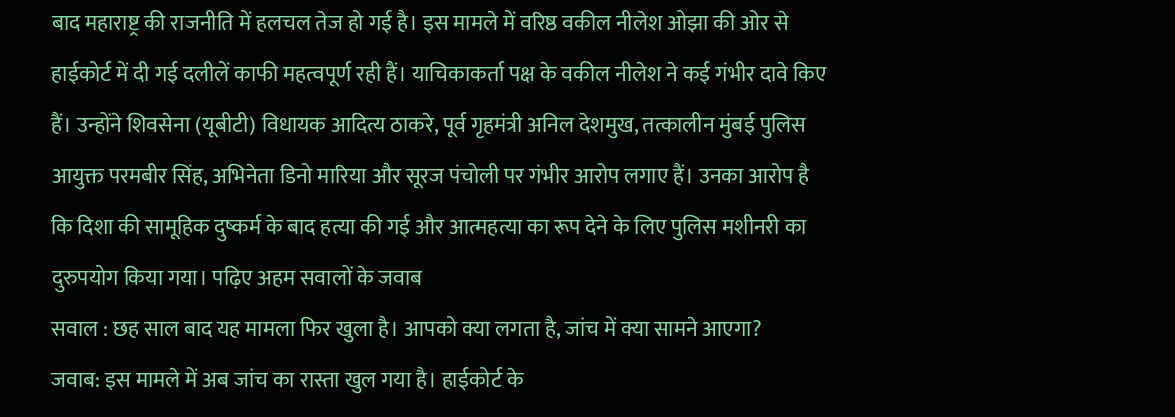बाद महाराष्ट्र की राजनीति में हलचल तेज हो गई है। इस मामले में वरिष्ठ वकील नीलेश ओझा की ओर से हाईकोर्ट में दी गई दलीलें काफी महत्वपूर्ण रही हैं। याचिकाकर्ता पक्ष के वकील नीलेश ने कई गंभीर दावे किए हैं। उन्होंने शिवसेना (यूबीटी) विधायक आदित्य ठाकरे, पूर्व गृहमंत्री अनिल देशमुख, तत्कालीन मुंबई पुलिस आयुक्त परमबीर सिंह, अभिनेता डिनो मारिया और सूरज पंचोली पर गंभीर आरोप लगाए हैं। उनका आरोप है कि दिशा की सामूहिक दुष्कर्म के बाद हत्या की गई और आत्महत्या का रूप देने के लिए पुलिस मशीनरी का दुरुपयोग किया गया। पढ़िए अहम सवालों के जवाब
सवाल : छह साल बाद यह मामला फिर खुला है। आपको क्या लगता है, जांच में क्या सामने आएगा?
जवाब: इस मामले में अब जांच का रास्ता खुल गया है। हाईकोर्ट के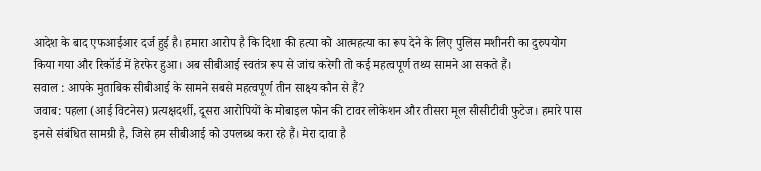आदेश के बाद एफआईआर दर्ज हुई है। हमारा आरोप है कि दिशा की हत्या को आत्महत्या का रूप देने के लिए पुलिस मशीनरी का दुरुपयोग किया गया और रिकॉर्ड में हेरफेर हुआ। अब सीबीआई स्वतंत्र रूप से जांच करेगी तो कई महत्वपूर्ण तथ्य सामने आ सकते हैं।
सवाल : आपके मुताबिक सीबीआई के सामने सबसे महत्वपूर्ण तीन साक्ष्य कौन से हैं?
जवाब: पहला (आई विटनेस) प्रत्यक्षदर्शी, दूसरा आरोपियों के मोबाइल फोन की टावर लोकेशन और तीसरा मूल सीसीटीवी फुटेज। हमारे पास इनसे संबंधित सामग्री है, जिसे हम सीबीआई को उपलब्ध करा रहे हैं। मेरा दावा है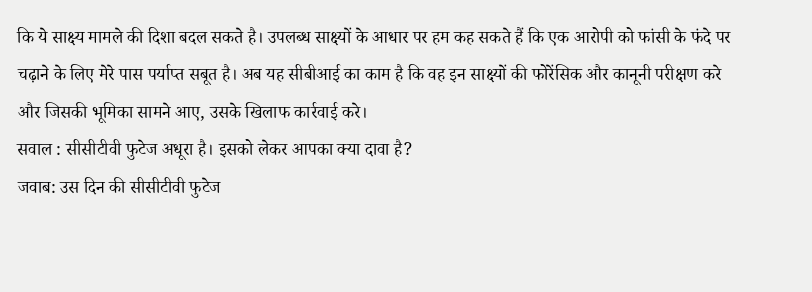कि ये साक्ष्य मामले की दिशा बदल सकते है। उपलब्ध साक्ष्यों के आधार पर हम कह सकते हैं कि एक आरोपी को फांसी के फंदे पर चढ़ाने के लिए मेरे पास पर्याप्त सबूत है। अब यह सीबीआई का काम है कि वह इन साक्ष्यों की फोरेंसिक और कानूनी परीक्षण करे और जिसकी भूमिका सामने आए, उसके खिलाफ कार्रवाई करे।
सवाल : सीसीटीवी फुटेज अधूरा है। इसको लेकर आपका क्या दावा है?
जवाब: उस दिन की सीसीटीवी फुटेज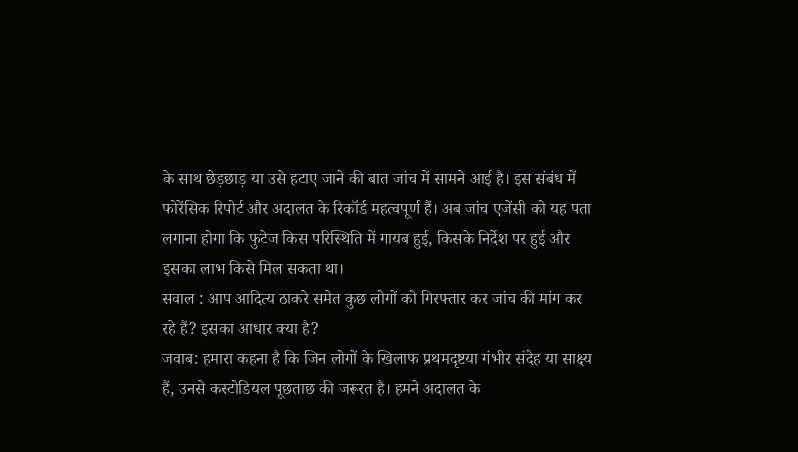के साथ छेड़छाड़ या उसे हटाए जाने की बात जांच में सामने आई है। इस संबंध में फोरेंसिक रिपोर्ट और अदालत के रिकॉर्ड महत्वपूर्ण हैं। अब जांच एजेंसी को यह पता लगाना होगा कि फुटेज किस परिस्थिति में गायब हुई, किसके निर्देश पर हुई और इसका लाभ किसे मिल सकता था।
सवाल : आप आदित्य ठाकरे समेत कुछ लोगों को गिरफ्तार कर जांच की मांग कर रहे हैं? इसका आधार क्या है?
जवाब: हमारा कहना है कि जिन लोगों के खिलाफ प्रथमदृष्टया गंभीर संदेह या साक्ष्य हैं, उनसे कस्टोडियल पूछताछ की जरूरत है। हमने अदालत के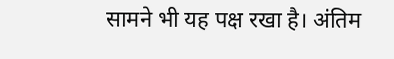सामने भी यह पक्ष रखा है। अंतिम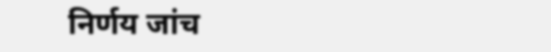निर्णय जांच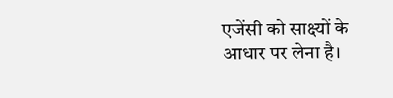एजेंसी को साक्ष्यों के आधार पर लेना है।